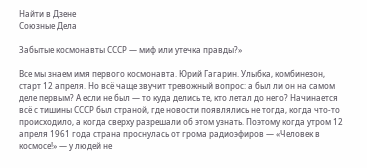Найти в Дзене
Союзные Дела

Забытые космонавты СССР — миф или утечка правды?»

Все мы знаем имя первого космонавта. Юрий Гагарин. Улыбка, комбинезон, старт 12 апреля. Но всё чаще звучит тревожный вопрос: а был ли он на самом деле первым? А если не был — то куда делись те, кто летал до него? Начинается всё с тишины СССР был страной, где новости появлялись не тогда, когда что-то происходило, а когда сверху разрешали об этом узнать. Поэтому когда утром 12 апреля 1961 года страна проснулась от грома радиоэфиров — «Человек в космосе!» — у людей не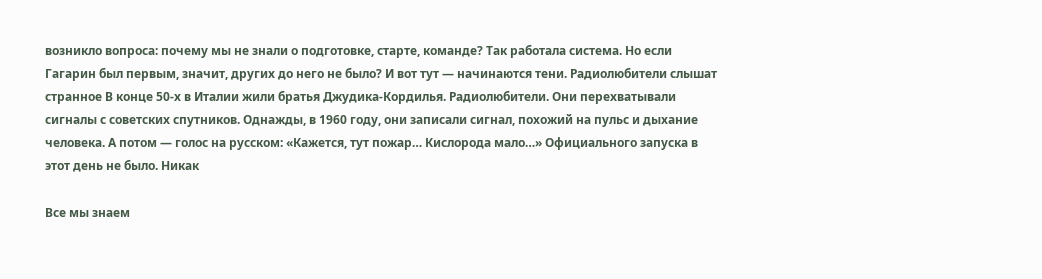возникло вопроса: почему мы не знали о подготовке, старте, команде? Так работала система. Но если Гагарин был первым, значит, других до него не было? И вот тут — начинаются тени. Радиолюбители слышат странное В конце 50-х в Италии жили братья Джудика-Кордилья. Радиолюбители. Они перехватывали сигналы с советских спутников. Однажды, в 1960 году, они записали сигнал, похожий на пульс и дыхание человека. А потом — голос на русском: «Кажется, тут пожар… Кислорода мало…» Официального запуска в этот день не было. Никак

Все мы знаем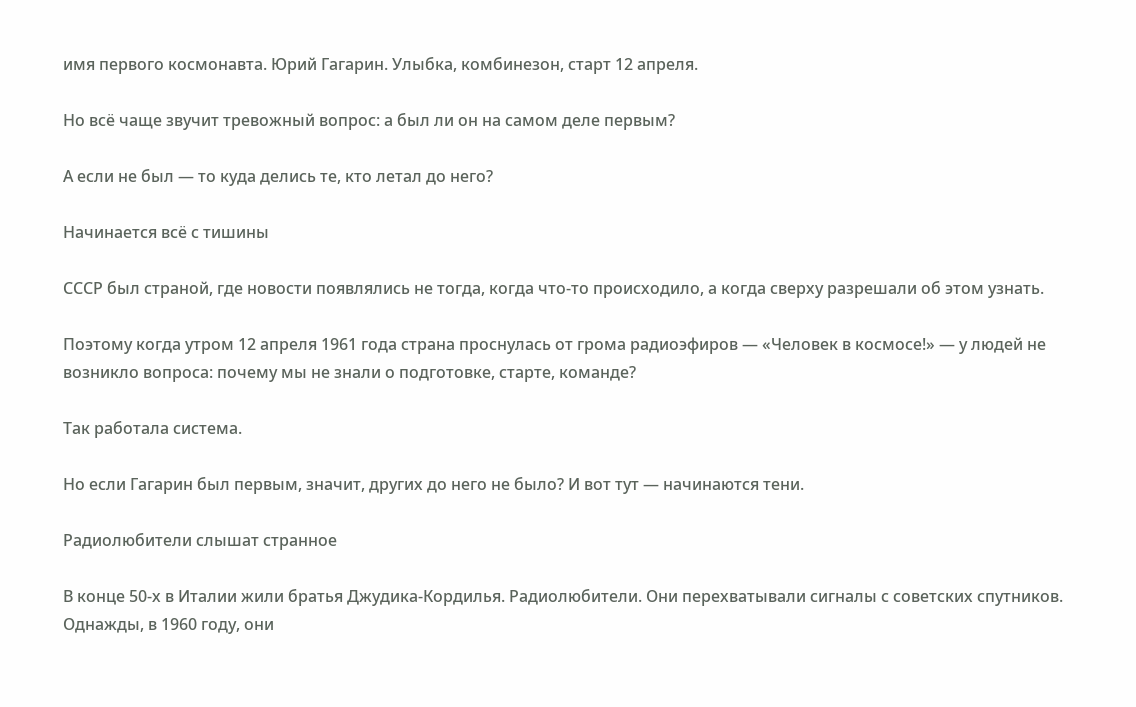имя первого космонавта. Юрий Гагарин. Улыбка, комбинезон, старт 12 апреля.

Но всё чаще звучит тревожный вопрос: а был ли он на самом деле первым?

А если не был — то куда делись те, кто летал до него?

Начинается всё с тишины

СССР был страной, где новости появлялись не тогда, когда что-то происходило, а когда сверху разрешали об этом узнать.

Поэтому когда утром 12 апреля 1961 года страна проснулась от грома радиоэфиров — «Человек в космосе!» — у людей не возникло вопроса: почему мы не знали о подготовке, старте, команде?

Так работала система.

Но если Гагарин был первым, значит, других до него не было? И вот тут — начинаются тени.

Радиолюбители слышат странное

В конце 50-х в Италии жили братья Джудика-Кордилья. Радиолюбители. Они перехватывали сигналы с советских спутников. Однажды, в 1960 году, они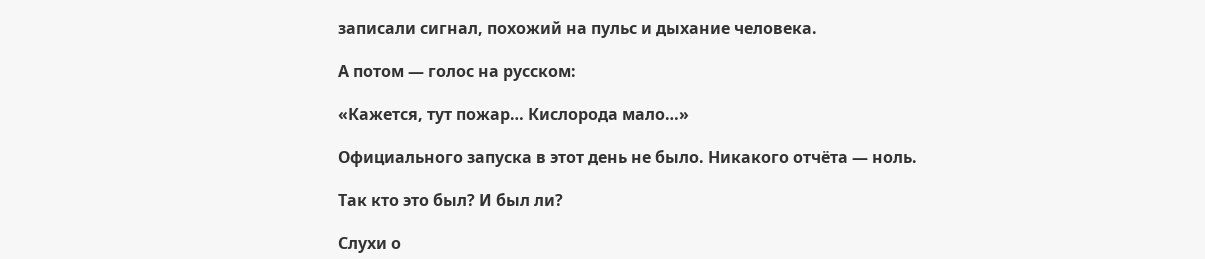записали сигнал, похожий на пульс и дыхание человека.

А потом — голос на русском:

«Кажется, тут пожар… Кислорода мало…»

Официального запуска в этот день не было. Никакого отчёта — ноль.

Так кто это был? И был ли?

Слухи о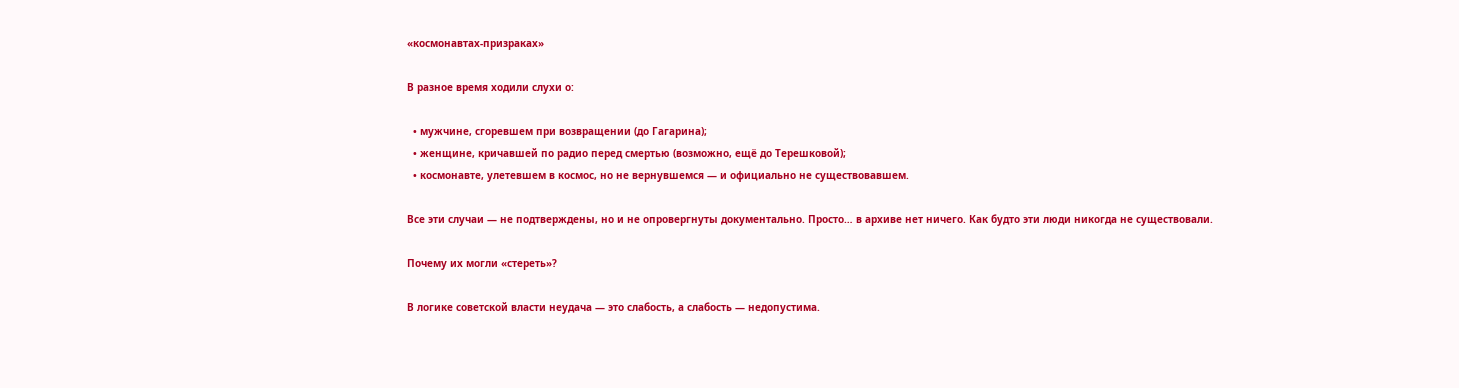«космонавтах-призраках»

В разное время ходили слухи о:

  • мужчине, сгоревшем при возвращении (до Гагарина);
  • женщине, кричавшей по радио перед смертью (возможно, ещё до Терешковой);
  • космонавте, улетевшем в космос, но не вернувшемся — и официально не существовавшем.

Все эти случаи — не подтверждены, но и не опровергнуты документально. Просто… в архиве нет ничего. Как будто эти люди никогда не существовали.

Почему их могли «стереть»?

В логике советской власти неудача — это слабость, а слабость — недопустима.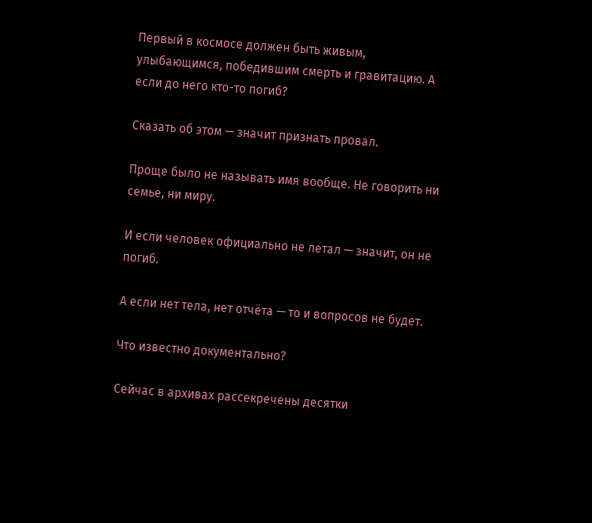Первый в космосе должен быть живым, улыбающимся, победившим смерть и гравитацию. А если до него кто-то погиб?

Сказать об этом — значит признать провал.

Проще было не называть имя вообще. Не говорить ни семье, ни миру.

И если человек официально не летал — значит, он не погиб.

А если нет тела, нет отчёта — то и вопросов не будет.

Что известно документально?

Сейчас в архивах рассекречены десятки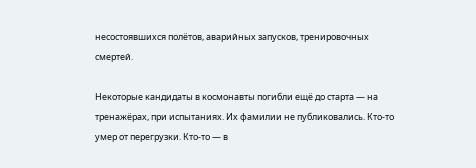несостоявшихся полётов, аварийных запусков, тренировочных смертей.

Некоторые кандидаты в космонавты погибли ещё до старта — на тренажёрах, при испытаниях. Их фамилии не публиковались. Кто-то умер от перегрузки. Кто-то — в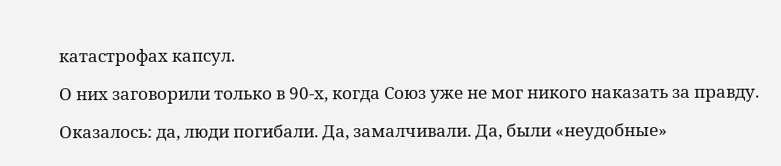катастрофах капсул.

О них заговорили только в 90-х, когда Союз уже не мог никого наказать за правду.

Оказалось: да, люди погибали. Да, замалчивали. Да, были «неудобные»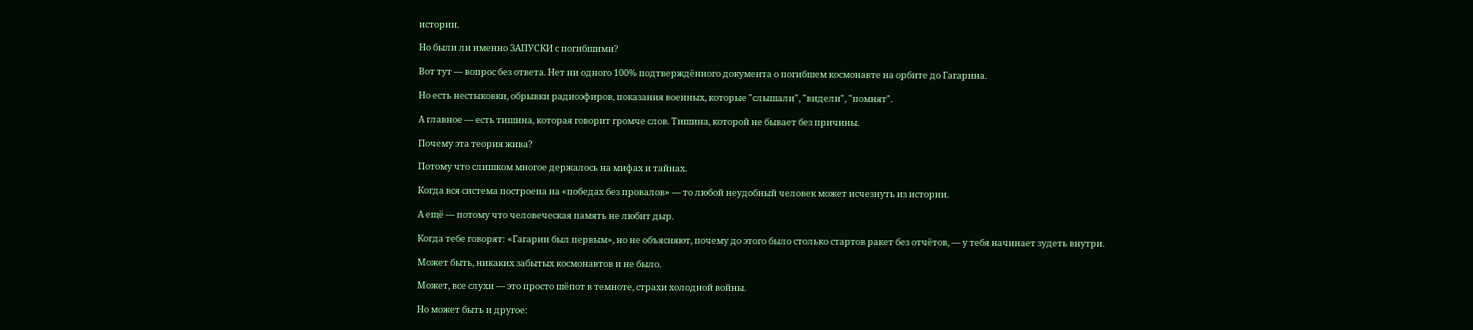истории.

Но были ли именно ЗАПУСКИ с погибшими?

Вот тут — вопрос без ответа. Нет ни одного 100% подтверждённого документа о погибшем космонавте на орбите до Гагарина.

Но есть нестыковки, обрывки радиоэфиров, показания военных, которые "слышали", "видели", "помнят".

А главное — есть тишина, которая говорит громче слов. Тишина, которой не бывает без причины.

Почему эта теория жива?

Потому что слишком многое держалось на мифах и тайнах.

Когда вся система построена на «победах без провалов» — то любой неудобный человек может исчезнуть из истории.

А ещё — потому что человеческая память не любит дыр.

Когда тебе говорят: «Гагарин был первым», но не объясняют, почему до этого было столько стартов ракет без отчётов, — у тебя начинает зудеть внутри.

Может быть, никаких забытых космонавтов и не было.

Может, все слухи — это просто шёпот в темноте, страхи холодной войны.

Но может быть и другое: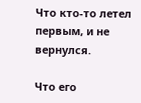Что кто-то летел первым, и не вернулся.

Что его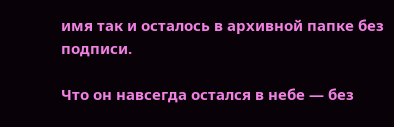имя так и осталось в архивной папке без подписи.

Что он навсегда остался в небе — без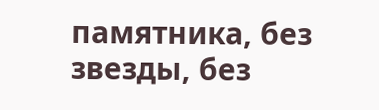памятника, без звезды, без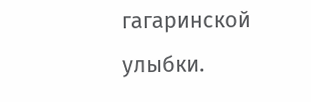гагаринской улыбки.